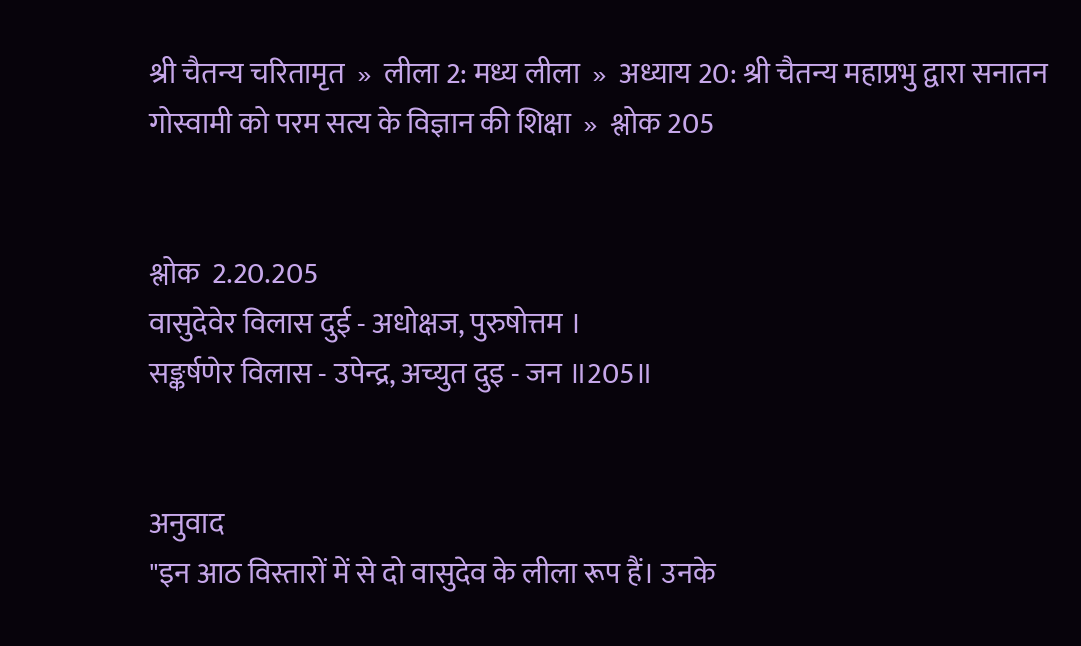श्री चैतन्य चरितामृत  »  लीला 2: मध्य लीला  »  अध्याय 20: श्री चैतन्य महाप्रभु द्वारा सनातन गोस्वामी को परम सत्य के विज्ञान की शिक्षा  »  श्लोक 205


श्लोक  2.20.205
वासुदेवेर विलास दुई - अधोक्षज, पुरुषोत्तम ।
सङ्कर्षणेर विलास - उपेन्द्र, अच्युत दुइ - जन ॥205॥


अनुवाद
"इन आठ विस्तारों में से दो वासुदेव के लीला रूप हैं। उनके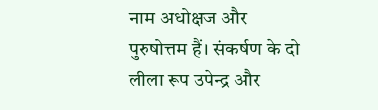नाम अधोक्षज और पुरुषोत्तम हैं। संकर्षण के दो लीला रूप उपेन्द्र और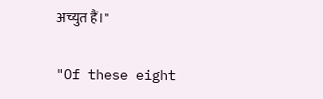अच्युत हैं।"

"Of these eight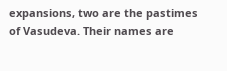expansions, two are the pastimes of Vasudeva. Their names are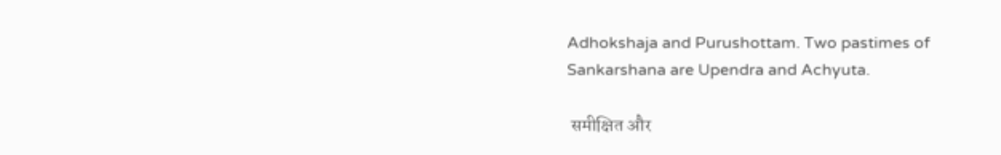Adhokshaja and Purushottam. Two pastimes of Sankarshana are Upendra and Achyuta.

 समीक्षित और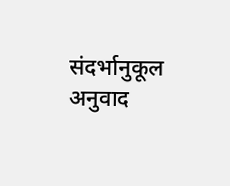संदर्भानुकूल अनुवाद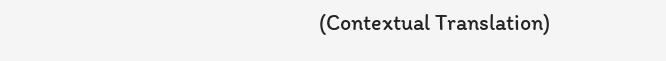(Contextual Translation)